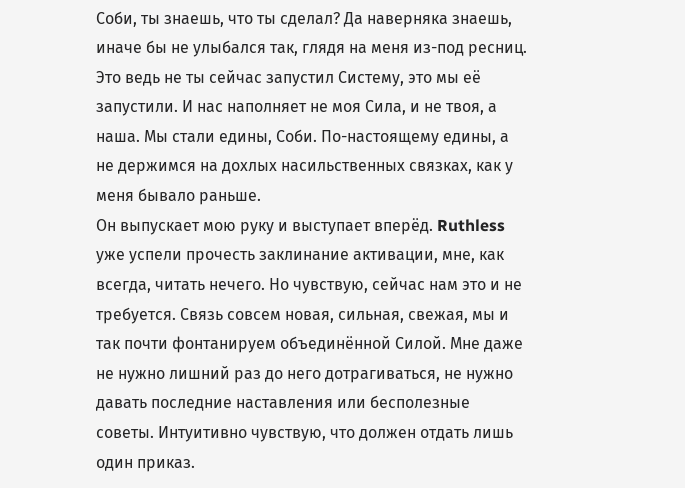Соби, ты знаешь, что ты сделал? Да наверняка знаешь, иначе бы не улыбался так, глядя на меня из-под ресниц. Это ведь не ты сейчас запустил Систему, это мы её запустили. И нас наполняет не моя Сила, и не твоя, а наша. Мы стали едины, Соби. По-настоящему едины, а не держимся на дохлых насильственных связках, как у меня бывало раньше.
Он выпускает мою руку и выступает вперёд. Ruthless уже успели прочесть заклинание активации, мне, как всегда, читать нечего. Но чувствую, сейчас нам это и не требуется. Связь совсем новая, сильная, свежая, мы и так почти фонтанируем объединённой Силой. Мне даже не нужно лишний раз до него дотрагиваться, не нужно давать последние наставления или бесполезные советы. Интуитивно чувствую, что должен отдать лишь один приказ.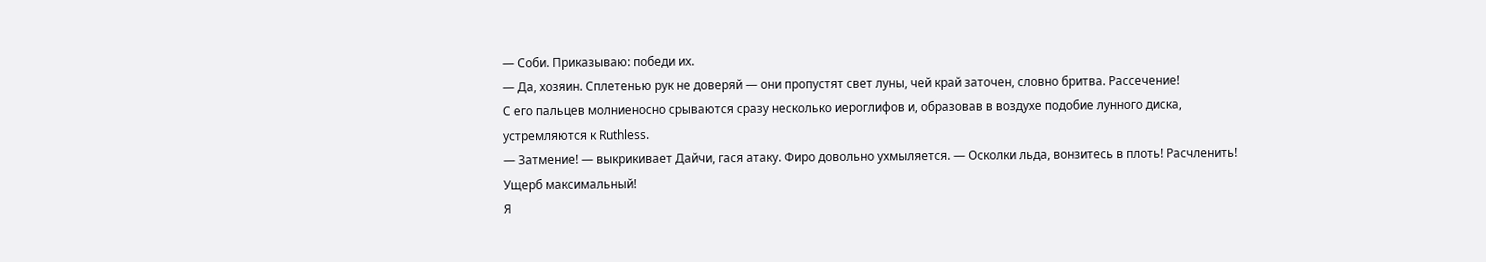— Соби. Приказываю: победи их.
— Да, хозяин. Сплетенью рук не доверяй — они пропустят свет луны, чей край заточен, словно бритва. Рассечение!
С его пальцев молниеносно срываются сразу несколько иероглифов и, образовав в воздухе подобие лунного диска, устремляются к Ruthless.
— Затмение! — выкрикивает Дайчи, гася атаку. Фиро довольно ухмыляется. — Осколки льда, вонзитесь в плоть! Расчленить! Ущерб максимальный!
Я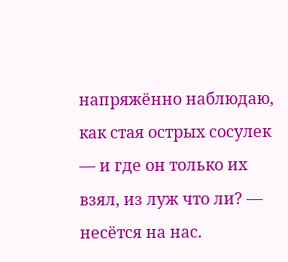напряжённо наблюдаю, как стая острых сосулек — и где он только их взял, из луж что ли? — несётся на нас.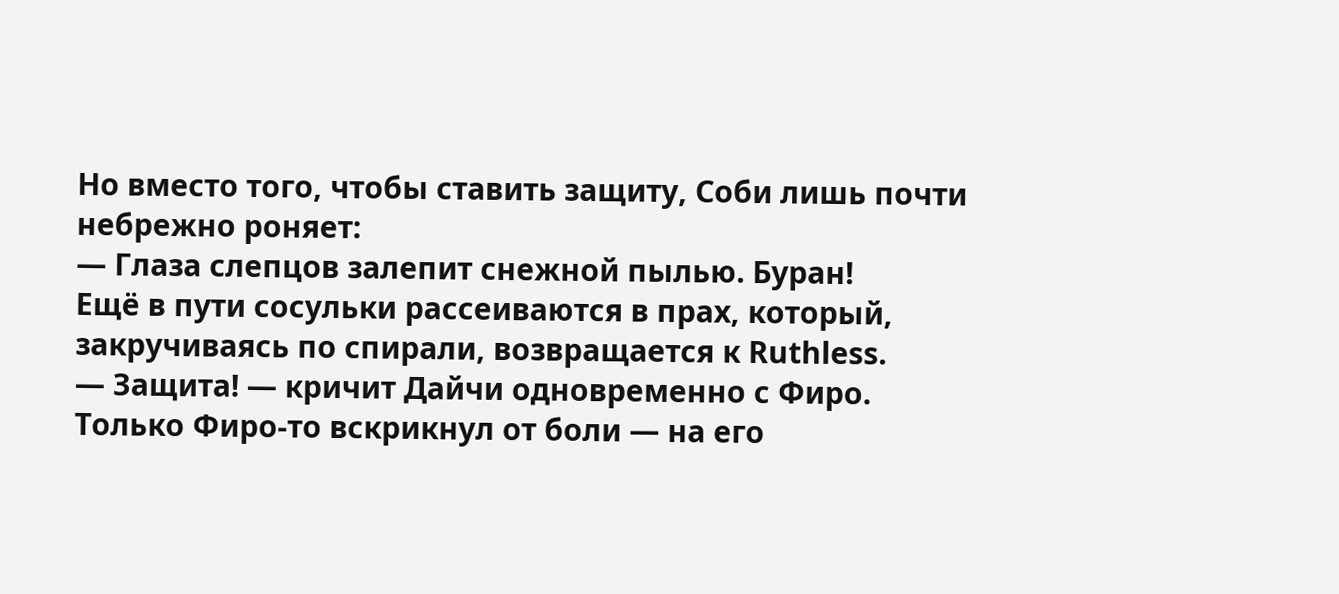Но вместо того, чтобы ставить защиту, Соби лишь почти небрежно роняет:
— Глаза слепцов залепит снежной пылью. Буран!
Ещё в пути сосульки рассеиваются в прах, который, закручиваясь по спирали, возвращается к Ruthless.
— Защита! — кричит Дайчи одновременно с Фиро. Только Фиро-то вскрикнул от боли — на его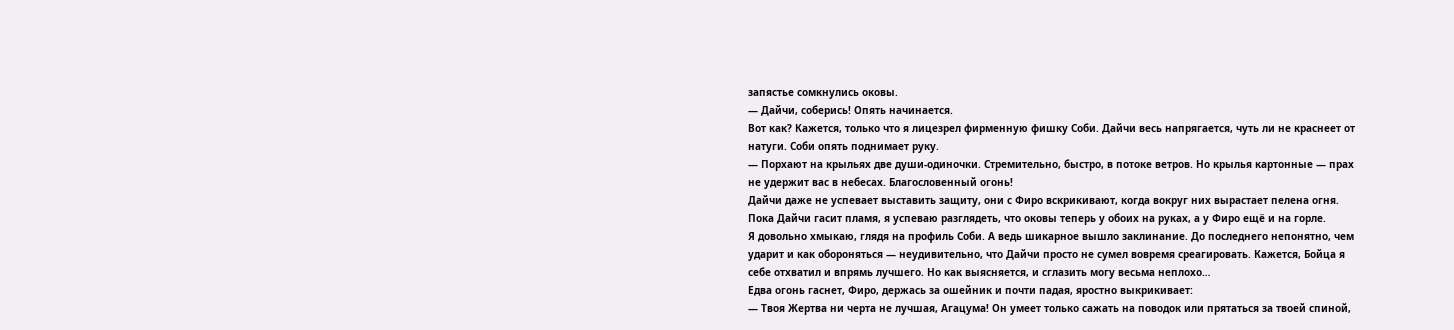запястье сомкнулись оковы.
— Дайчи, соберись! Опять начинается.
Вот как? Кажется, только что я лицезрел фирменную фишку Соби. Дайчи весь напрягается, чуть ли не краснеет от натуги. Соби опять поднимает руку.
— Порхают на крыльях две души-одиночки. Стремительно, быстро, в потоке ветров. Но крылья картонные — прах не удержит вас в небесах. Благословенный огонь!
Дайчи даже не успевает выставить защиту, они с Фиро вскрикивают, когда вокруг них вырастает пелена огня. Пока Дайчи гасит пламя, я успеваю разглядеть, что оковы теперь у обоих на руках, а у Фиро ещё и на горле.
Я довольно хмыкаю, глядя на профиль Соби. А ведь шикарное вышло заклинание. До последнего непонятно, чем ударит и как обороняться — неудивительно, что Дайчи просто не сумел вовремя среагировать. Кажется, Бойца я себе отхватил и впрямь лучшего. Но как выясняется, и сглазить могу весьма неплохо…
Едва огонь гаснет, Фиро, держась за ошейник и почти падая, яростно выкрикивает:
— Твоя Жертва ни черта не лучшая, Агацума! Он умеет только сажать на поводок или прятаться за твоей спиной,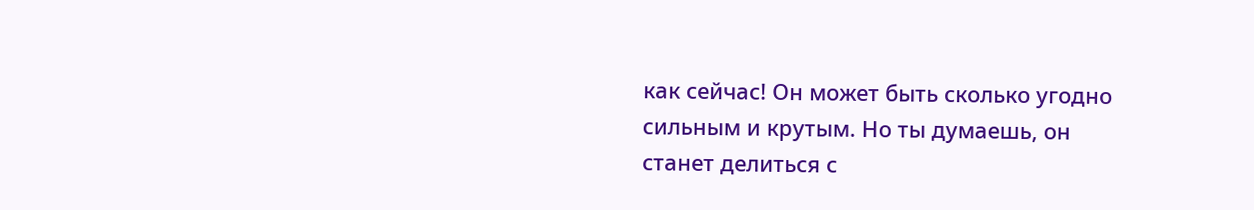как сейчас! Он может быть сколько угодно сильным и крутым. Но ты думаешь, он станет делиться с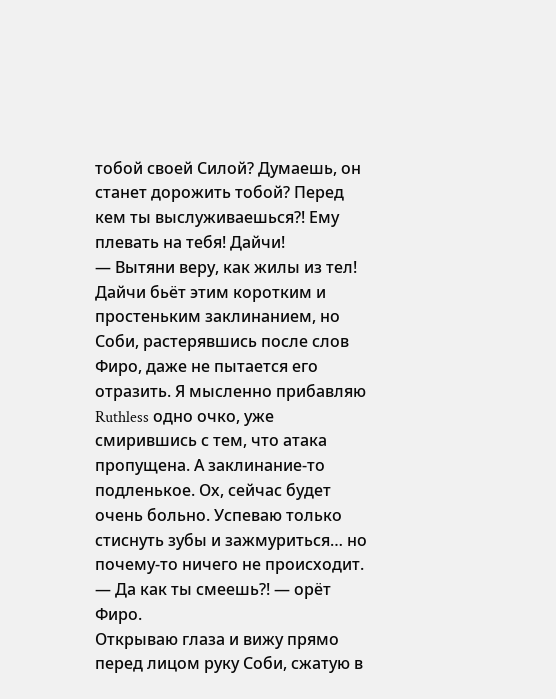тобой своей Силой? Думаешь, он станет дорожить тобой? Перед кем ты выслуживаешься?! Ему плевать на тебя! Дайчи!
— Вытяни веру, как жилы из тел!
Дайчи бьёт этим коротким и простеньким заклинанием, но Соби, растерявшись после слов Фиро, даже не пытается его отразить. Я мысленно прибавляю Ruthless одно очко, уже смирившись с тем, что атака пропущена. А заклинание-то подленькое. Ох, сейчас будет очень больно. Успеваю только стиснуть зубы и зажмуриться… но почему-то ничего не происходит.
— Да как ты смеешь?! — орёт Фиро.
Открываю глаза и вижу прямо перед лицом руку Соби, сжатую в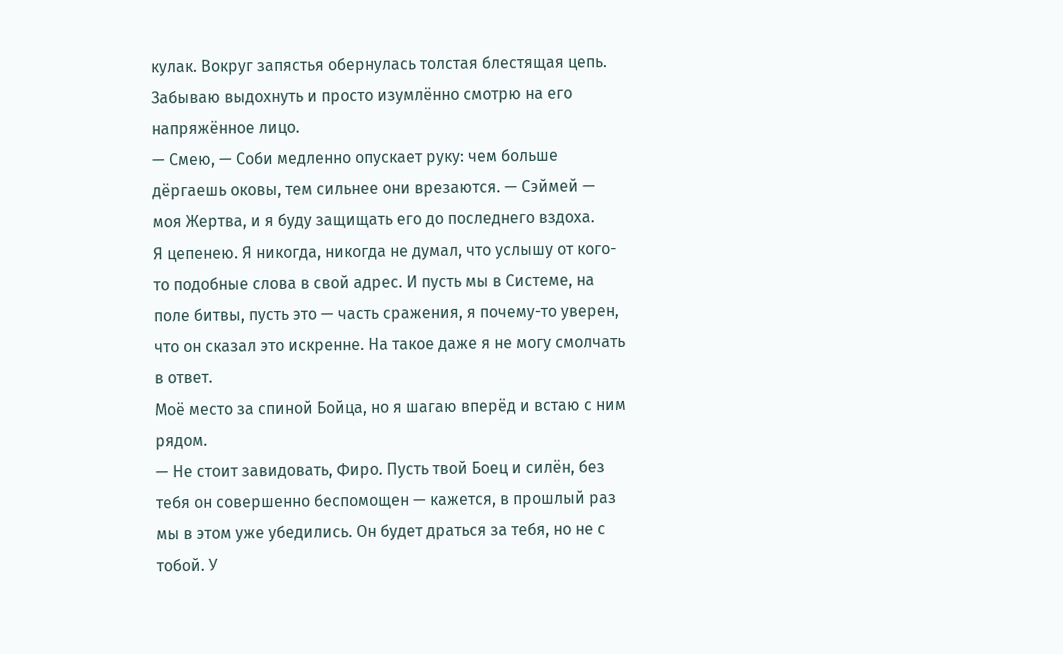кулак. Вокруг запястья обернулась толстая блестящая цепь. Забываю выдохнуть и просто изумлённо смотрю на его напряжённое лицо.
— Смею, — Соби медленно опускает руку: чем больше дёргаешь оковы, тем сильнее они врезаются. — Сэймей — моя Жертва, и я буду защищать его до последнего вздоха.
Я цепенею. Я никогда, никогда не думал, что услышу от кого-то подобные слова в свой адрес. И пусть мы в Системе, на поле битвы, пусть это — часть сражения, я почему-то уверен, что он сказал это искренне. На такое даже я не могу смолчать в ответ.
Моё место за спиной Бойца, но я шагаю вперёд и встаю с ним рядом.
— Не стоит завидовать, Фиро. Пусть твой Боец и силён, без тебя он совершенно беспомощен — кажется, в прошлый раз мы в этом уже убедились. Он будет драться за тебя, но не с тобой. У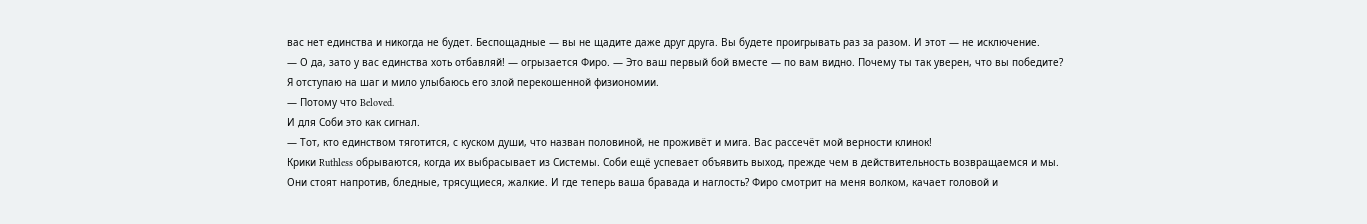вас нет единства и никогда не будет. Беспощадные — вы не щадите даже друг друга. Вы будете проигрывать раз за разом. И этот — не исключение.
— О да, зато у вас единства хоть отбавляй! — огрызается Фиро. — Это ваш первый бой вместе — по вам видно. Почему ты так уверен, что вы победите?
Я отступаю на шаг и мило улыбаюсь его злой перекошенной физиономии.
— Потому что Beloved.
И для Соби это как сигнал.
— Тот, кто единством тяготится, с куском души, что назван половиной, не проживёт и мига. Вас рассечёт мой верности клинок!
Крики Ruthless обрываются, когда их выбрасывает из Системы. Соби ещё успевает объявить выход, прежде чем в действительность возвращаемся и мы.
Они стоят напротив, бледные, трясущиеся, жалкие. И где теперь ваша бравада и наглость? Фиро смотрит на меня волком, качает головой и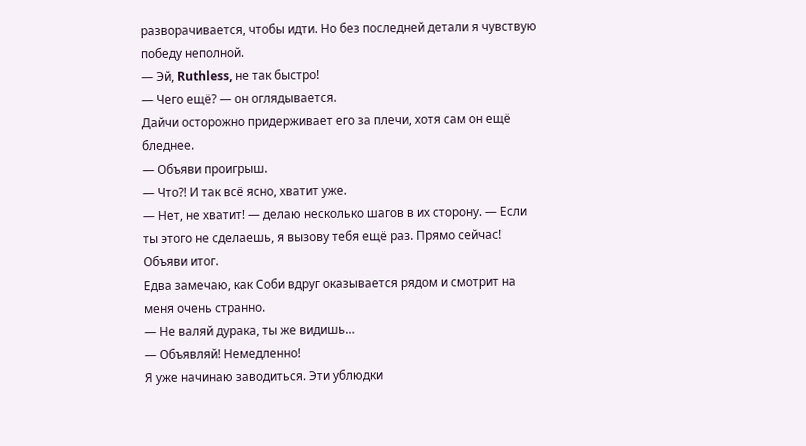разворачивается, чтобы идти. Но без последней детали я чувствую победу неполной.
— Эй, Ruthless, не так быстро!
— Чего ещё? — он оглядывается.
Дайчи осторожно придерживает его за плечи, хотя сам он ещё бледнее.
— Объяви проигрыш.
— Что?! И так всё ясно, хватит уже.
— Нет, не хватит! — делаю несколько шагов в их сторону. — Если ты этого не сделаешь, я вызову тебя ещё раз. Прямо сейчас! Объяви итог.
Едва замечаю, как Соби вдруг оказывается рядом и смотрит на меня очень странно.
— Не валяй дурака, ты же видишь…
— Объявляй! Немедленно!
Я уже начинаю заводиться. Эти ублюдки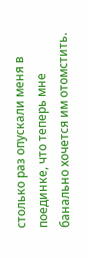столько раз опускали меня в поединке, что теперь мне банально хочется им отомстить.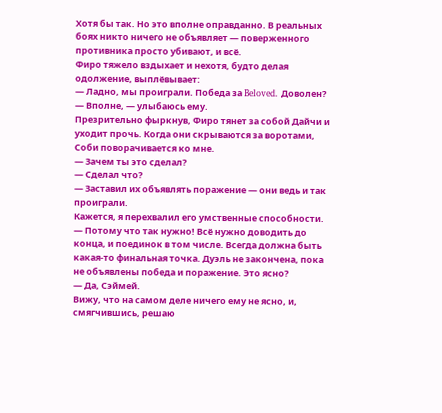Хотя бы так. Но это вполне оправданно. В реальных боях никто ничего не объявляет — поверженного противника просто убивают, и всё.
Фиро тяжело вздыхает и нехотя, будто делая одолжение, выплёвывает:
— Ладно, мы проиграли. Победа за Beloved. Доволен?
— Вполне, — улыбаюсь ему.
Презрительно фыркнув, Фиро тянет за собой Дайчи и уходит прочь. Когда они скрываются за воротами, Соби поворачивается ко мне.
— Зачем ты это сделал?
— Сделал что?
— Заставил их объявлять поражение — они ведь и так проиграли.
Кажется, я перехвалил его умственные способности.
— Потому что так нужно! Всё нужно доводить до конца, и поединок в том числе. Всегда должна быть какая-то финальная точка. Дуэль не закончена, пока не объявлены победа и поражение. Это ясно?
— Да, Сэймей.
Вижу, что на самом деле ничего ему не ясно, и, смягчившись, решаю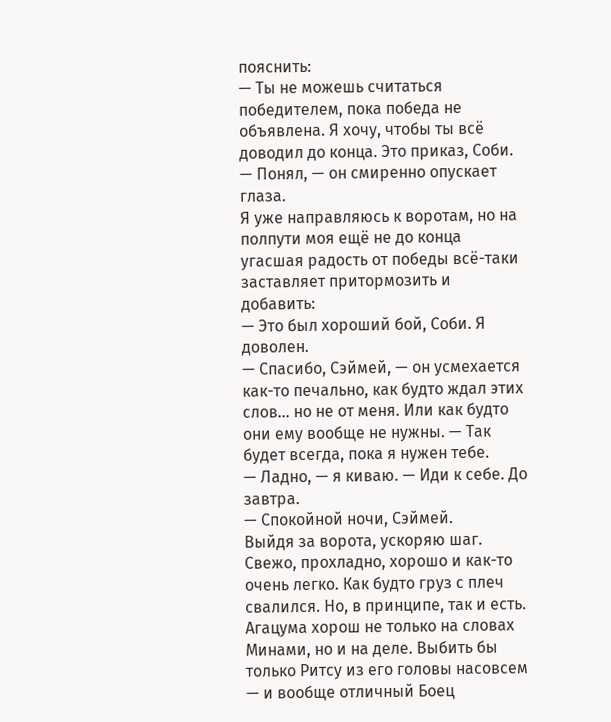пояснить:
— Ты не можешь считаться победителем, пока победа не объявлена. Я хочу, чтобы ты всё доводил до конца. Это приказ, Соби.
— Понял, — он смиренно опускает глаза.
Я уже направляюсь к воротам, но на полпути моя ещё не до конца угасшая радость от победы всё-таки заставляет притормозить и добавить:
— Это был хороший бой, Соби. Я доволен.
— Спасибо, Сэймей, — он усмехается как-то печально, как будто ждал этих слов… но не от меня. Или как будто они ему вообще не нужны. — Так будет всегда, пока я нужен тебе.
— Ладно, — я киваю. — Иди к себе. До завтра.
— Спокойной ночи, Сэймей.
Выйдя за ворота, ускоряю шаг. Свежо, прохладно, хорошо и как-то очень легко. Как будто груз с плеч свалился. Но, в принципе, так и есть. Агацума хорош не только на словах Минами, но и на деле. Выбить бы только Ритсу из его головы насовсем — и вообще отличный Боец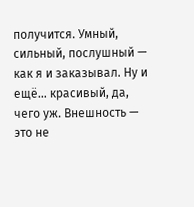получится. Умный, сильный, послушный — как я и заказывал. Ну и ещё… красивый, да, чего уж. Внешность — это не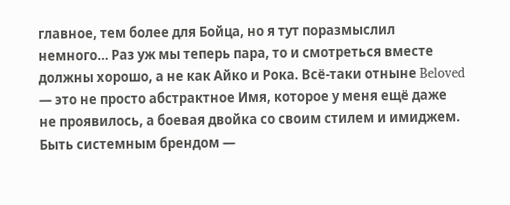главное, тем более для Бойца, но я тут поразмыслил немного… Раз уж мы теперь пара, то и смотреться вместе должны хорошо, а не как Айко и Рока. Всё-таки отныне Beloved — это не просто абстрактное Имя, которое у меня ещё даже не проявилось, а боевая двойка со своим стилем и имиджем. Быть системным брендом —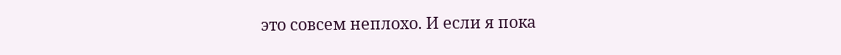это совсем неплохо. И если я пока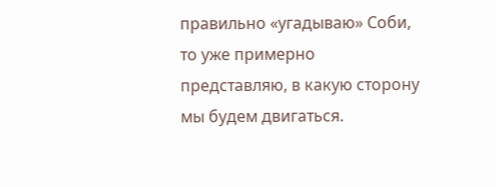правильно «угадываю» Соби, то уже примерно представляю, в какую сторону мы будем двигаться.